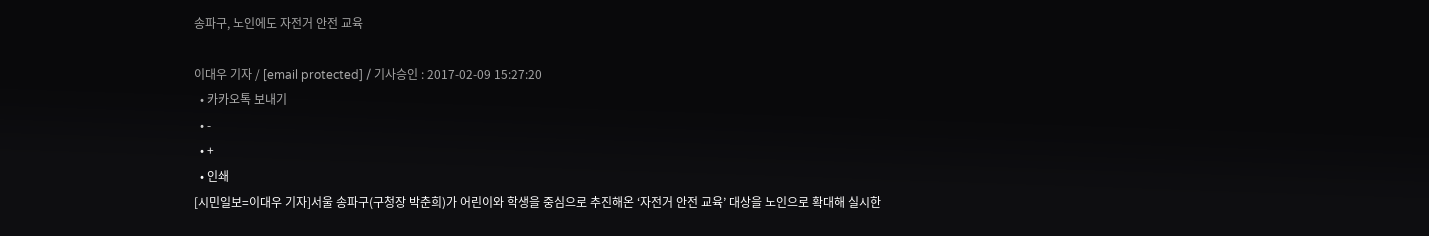송파구, 노인에도 자전거 안전 교육

이대우 기자 / [email protected] / 기사승인 : 2017-02-09 15:27:20
  • 카카오톡 보내기
  • -
  • +
  • 인쇄
[시민일보=이대우 기자]서울 송파구(구청장 박춘희)가 어린이와 학생을 중심으로 추진해온 ‘자전거 안전 교육’ 대상을 노인으로 확대해 실시한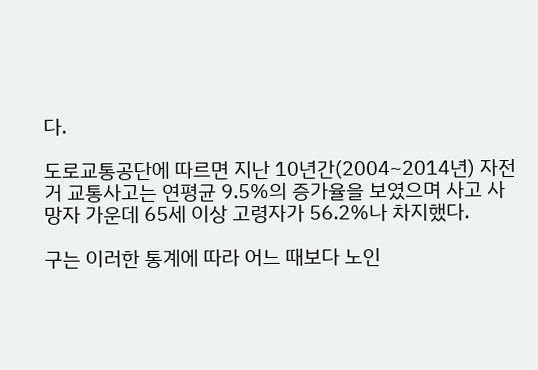다.

도로교통공단에 따르면 지난 10년간(2004~2014년) 자전거 교통사고는 연평균 9.5%의 증가율을 보였으며 사고 사망자 가운데 65세 이상 고령자가 56.2%나 차지했다.

구는 이러한 통계에 따라 어느 때보다 노인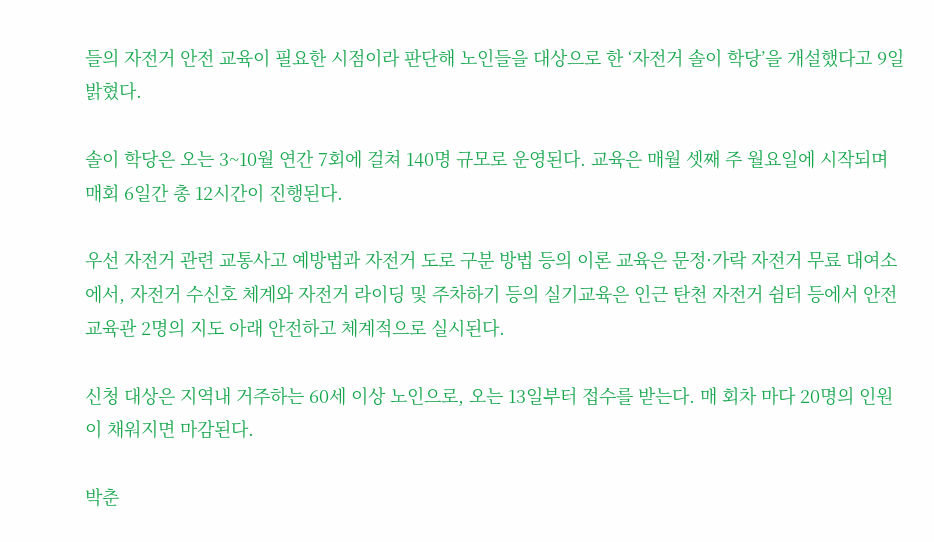들의 자전거 안전 교육이 필요한 시점이라 판단해 노인들을 대상으로 한 ‘자전거 솔이 학당’을 개설했다고 9일 밝혔다.

솔이 학당은 오는 3~10월 연간 7회에 걸쳐 140명 규모로 운영된다. 교육은 매월 셋째 주 월요일에 시작되며 매회 6일간 총 12시간이 진행된다.

우선 자전거 관련 교통사고 예방법과 자전거 도로 구분 방법 등의 이론 교육은 문정·가락 자전거 무료 대여소에서, 자전거 수신호 체계와 자전거 라이딩 및 주차하기 등의 실기교육은 인근 탄천 자전거 쉼터 등에서 안전교육관 2명의 지도 아래 안전하고 체계적으로 실시된다.

신청 대상은 지역내 거주하는 60세 이상 노인으로, 오는 13일부터 접수를 받는다. 매 회차 마다 20명의 인원이 채워지면 마감된다.

박춘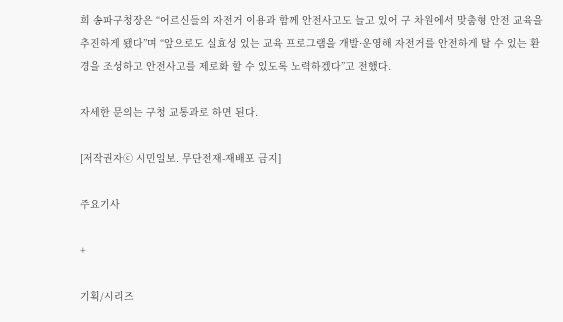희 송파구청장은 “어르신들의 자전거 이용과 함께 안전사고도 늘고 있어 구 차원에서 맞춤형 안전 교육을 추진하게 됐다”며 “앞으로도 실효성 있는 교육 프로그램을 개발·운영해 자전거를 안전하게 탈 수 있는 환경을 조성하고 안전사고를 제로화 할 수 있도록 노력하겠다”고 전했다.

자세한 문의는 구청 교통과로 하면 된다.

[저작권자ⓒ 시민일보. 무단전재-재배포 금지]

주요기사

+

기획/시리즈